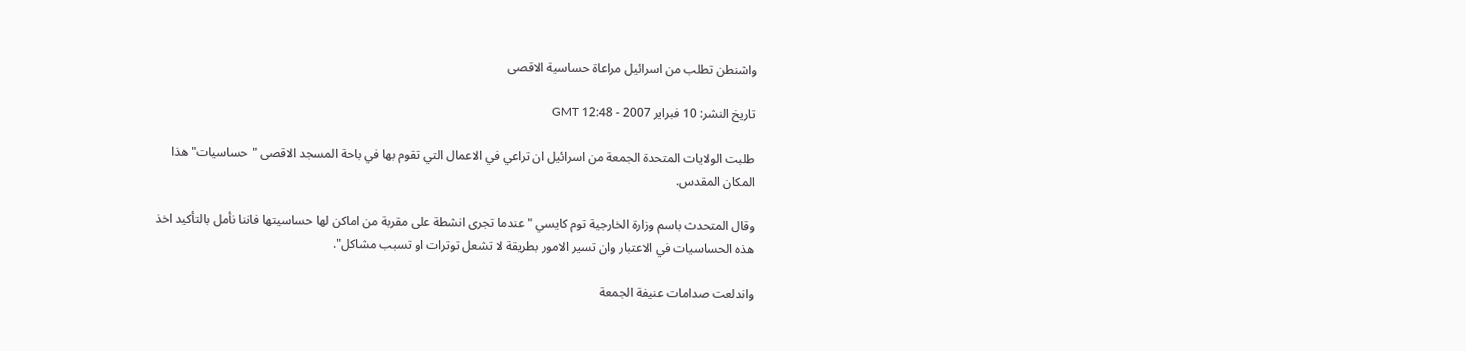واشنطن تطلب من اسرائيل مراعاة حساسية الاقصى

تاريخ النشر: 10 فبراير 2007 - 12:48 GMT

طلبت الولايات المتحدة الجمعة من اسرائيل ان تراعي في الاعمال التي تقوم بها في باحة المسجد الاقصى "حساسيات" هذا المكان المقدس.

وقال المتحدث باسم وزارة الخارجية توم كايسي "عندما تجرى انشطة على مقربة من اماكن لها حساسيتها فاننا نأمل بالتأكيد اخذ هذه الحساسيات في الاعتبار وان تسير الامور بطريقة لا تشعل توترات او تسبب مشاكل".

واندلعت صدامات عنيفة الجمعة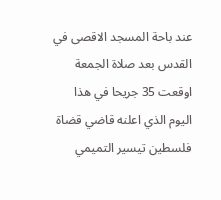عند باحة المسجد الاقصى في القدس بعد صلاة الجمعة اوقعت 35 جريحا في هذا اليوم الذي اعلنه قاضي قضاة فلسطين تيسير التميمي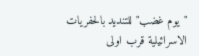"يوم غضب" للتنديد بالحفريات الاسرائيلية قرب اولى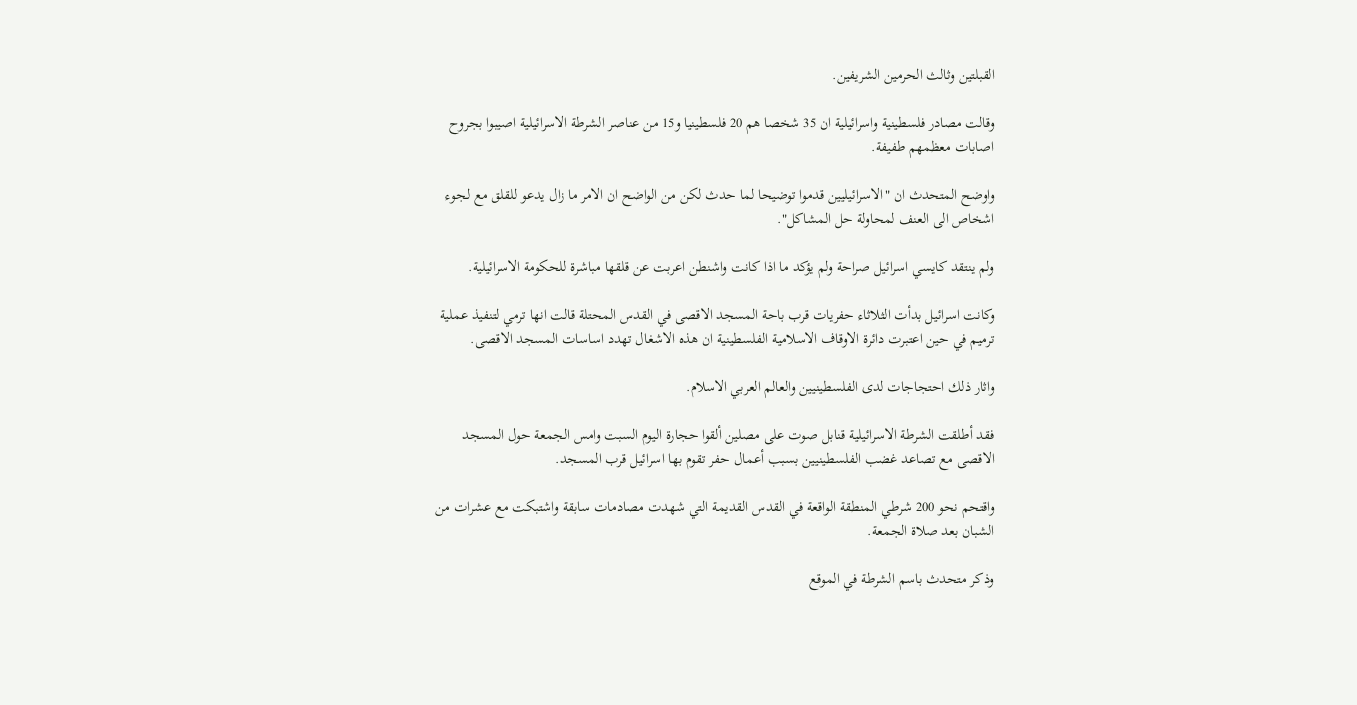القبلتين وثالث الحرمين الشريفين.

وقالت مصادر فلسطينية واسرائيلية ان 35 شخصا هم 20 فلسطينيا و15 من عناصر الشرطة الاسرائيلية اصيبوا بجروح اصابات معظمهم طفيفة.

واوضح المتحدث ان "الاسرائيليين قدموا توضيحا لما حدث لكن من الواضح ان الامر ما زال يدعو للقلق مع لجوء اشخاص الى العنف لمحاولة حل المشاكل".

ولم ينتقد كايسي اسرائيل صراحة ولم يؤكد ما اذا كانت واشنطن اعربت عن قلقها مباشرة للحكومة الاسرائيلية.

وكانت اسرائيل بدأت الثلاثاء حفريات قرب باحة المسجد الاقصى في القدس المحتلة قالت انها ترمي لتنفيذ عملية ترميم في حين اعتبرت دائرة الاوقاف الاسلامية الفلسطينية ان هذه الاشغال تهدد اساسات المسجد الاقصى.

واثار ذلك احتجاجات لدى الفلسطينيين والعالم العربي الاسلام.

فقد أطلقت الشرطة الاسرائيلية قنابل صوت على مصلين ألقوا حجارة اليوم السبت وامس الجمعة حول المسجد الاقصى مع تصاعد غضب الفلسطينيين بسبب أعمال حفر تقوم بها اسرائيل قرب المسجد.

واقتحم نحو 200 شرطي المنطقة الواقعة في القدس القديمة التي شهدت مصادمات سابقة واشتبكت مع عشرات من الشبان بعد صلاة الجمعة.

وذكر متحدث باسم الشرطة في الموقع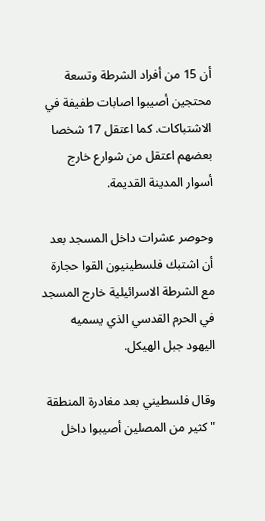أن 15 من أفراد الشرطة وتسعة محتجين أصيبوا اصابات طفيفة في الاشتباكات. كما اعتقل 17 شخصا بعضهم اعتقل من شوارع خارج أسوار المدينة القديمة.

وحوصر عشرات داخل المسجد بعد أن اشتبك فلسطينيون القوا حجارة مع الشرطة الاسرائيلية خارج المسجد في الحرم القدسي الذي يسميه اليهود جبل الهيكل.

وقال فلسطيني بعد مغادرة المنطقة "كثير من المصلين أصيبوا داخل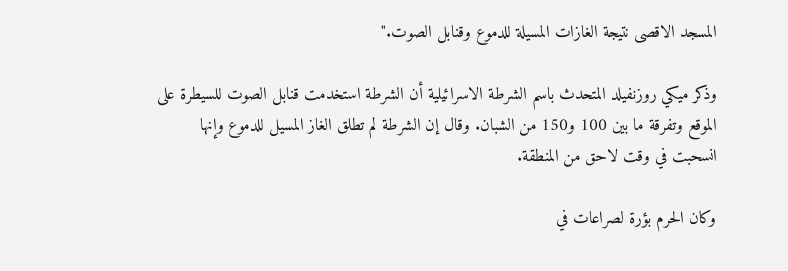المسجد الاقصى نتيجة الغازات المسيلة للدموع وقنابل الصوت."

وذكر ميكي روزنفيلد المتحدث باسم الشرطة الاسرائيلية أن الشرطة استخدمت قنابل الصوت للسيطرة على الموقع وتفرقة ما بين 100 و150 من الشبان. وقال إن الشرطة لم تطلق الغاز المسيل للدموع وإنها انسحبت في وقت لاحق من المنطقة.

وكان الحرم بؤرة لصراعات في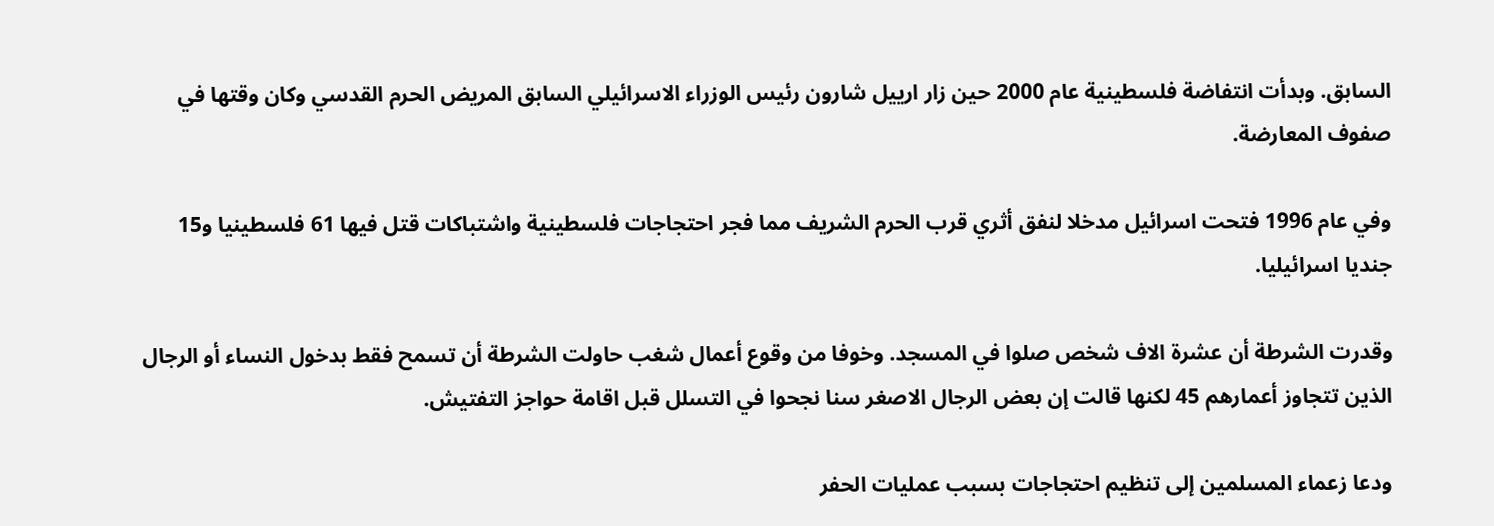السابق. وبدأت انتفاضة فلسطينية عام 2000 حين زار ارييل شارون رئيس الوزراء الاسرائيلي السابق المريض الحرم القدسي وكان وقتها في صفوف المعارضة.

وفي عام 1996 فتحت اسرائيل مدخلا لنفق أثري قرب الحرم الشريف مما فجر احتجاجات فلسطينية واشتباكات قتل فيها 61 فلسطينيا و15 جنديا اسرائيليا.

وقدرت الشرطة أن عشرة الاف شخص صلوا في المسجد. وخوفا من وقوع أعمال شغب حاولت الشرطة أن تسمح فقط بدخول النساء أو الرجال الذين تتجاوز أعمارهم 45 لكنها قالت إن بعض الرجال الاصغر سنا نجحوا في التسلل قبل اقامة حواجز التفتيش.

ودعا زعماء المسلمين إلى تنظيم احتجاجات بسبب عمليات الحفر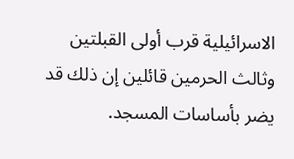الاسرائيلية قرب أولى القبلتين وثالث الحرمين قائلين إن ذلك قد يضر بأساسات المسجد.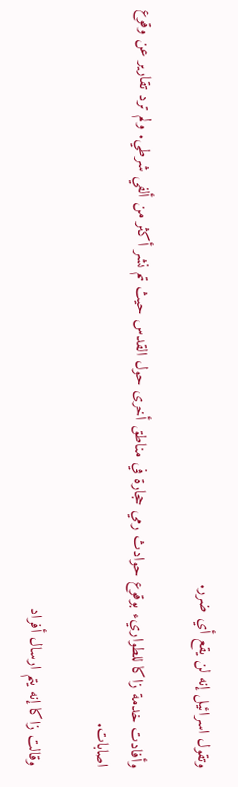وتقول اسرائيل إنه لن يقع أي ضرر.

وأفادت خدمة زاكا للطواريء بوقوع حوادث رمي حجارة في مناطق أخرى حول القدس حيث تم نشر أكثر من ألفي شرطي. ولم ترد تقارير عن وقوع اصابات.

وقالت زاكا إنه يتم ارسال أفراد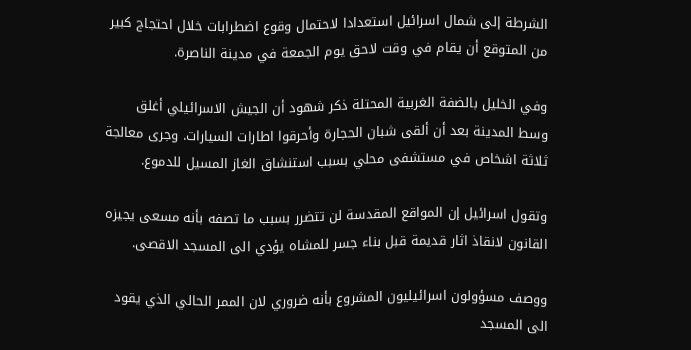الشرطة إلى شمال اسرائيل استعدادا لاحتمال وقوع اضطرابات خلال احتجاج كبير من المتوقع أن يقام في وقت لاحق يوم الجمعة في مدينة الناصرة.

وفي الخليل بالضفة الغربية المحتلة ذكر شهود أن الجيش الاسرائيلي أغلق وسط المدينة بعد أن ألقى شبان الحجارة وأحرقوا اطارات السيارات. وجرى معالجة ثلاثة اشخاص في مستشفى محلي بسبب استنشاق الغاز المسيل للدموع.

وتقول اسرائيل إن المواقع المقدسة لن تتضرر بسبب ما تصفه بأنه مسعى يجيزه القانون لانقاذ اثار قديمة قبل بناء جسر للمشاه يؤدي الى المسجد الاقصى.

ووصف مسؤولون اسرائيليون المشروع بأنه ضروري لان الممر الحالي الذي يقود الى المسجد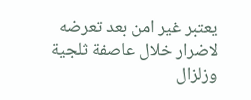يعتبر غير امن بعد تعرضه لاضرار خلال عاصفة ثلجية وزلزال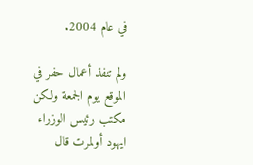في عام 2004.

ولم تنفذ أعمال حفر في الموقع يوم الجمعة ولكن مكتب رئيس الوزراء ايهود أولمرت قال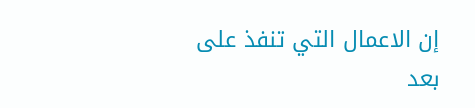إن الاعمال التي تنفذ على بعد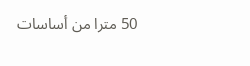50 مترا من أساسات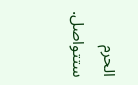الحرم ستتواصل.